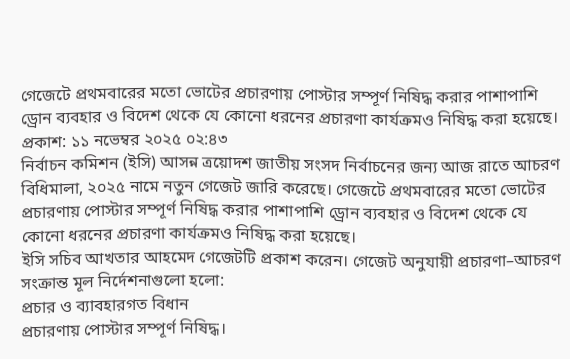গেজেটে প্রথমবারের মতো ভোটের প্রচারণায় পোস্টার সম্পূর্ণ নিষিদ্ধ করার পাশাপাশি ড্রোন ব্যবহার ও বিদেশ থেকে যে কোনো ধরনের প্রচারণা কার্যক্রমও নিষিদ্ধ করা হয়েছে।
প্রকাশ: ১১ নভেম্বর ২০২৫ ০২:৪৩
নির্বাচন কমিশন (ইসি) আসন্ন ত্রয়োদশ জাতীয় সংসদ নির্বাচনের জন্য আজ রাতে আচরণ বিধিমালা, ২০২৫ নামে নতুন গেজেট জারি করেছে। গেজেটে প্রথমবারের মতো ভোটের প্রচারণায় পোস্টার সম্পূর্ণ নিষিদ্ধ করার পাশাপাশি ড্রোন ব্যবহার ও বিদেশ থেকে যে কোনো ধরনের প্রচারণা কার্যক্রমও নিষিদ্ধ করা হয়েছে।
ইসি সচিব আখতার আহমেদ গেজেটটি প্রকাশ করেন। গেজেট অনুযায়ী প্রচারণা–আচরণ সংক্রান্ত মূল নির্দেশনাগুলো হলো:
প্রচার ও ব্যাবহারগত বিধান
প্রচারণায় পোস্টার সম্পূর্ণ নিষিদ্ধ।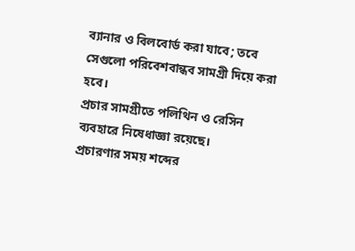ব্যানার ও বিলবোর্ড করা যাবে; তবে সেগুলো পরিবেশবান্ধব সামগ্রী দিয়ে করা হবে।
প্রচার সামগ্রীতে পলিথিন ও রেসিন ব্যবহারে নিষেধাজ্ঞা রয়েছে।
প্রচারণার সময় শব্দের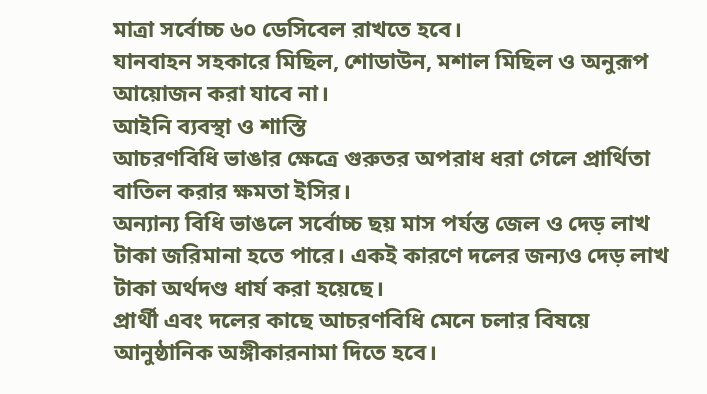মাত্রা সর্বোচ্চ ৬০ ডেসিবেল রাখতে হবে।
যানবাহন সহকারে মিছিল, শোডাউন, মশাল মিছিল ও অনুরূপ আয়োজন করা যাবে না।
আইনি ব্যবস্থা ও শাস্তি
আচরণবিধি ভাঙার ক্ষেত্রে গুরুতর অপরাধ ধরা গেলে প্রার্থিতা বাতিল করার ক্ষমতা ইসির।
অন্যান্য বিধি ভাঙলে সর্বোচ্চ ছয় মাস পর্যন্ত জেল ও দেড় লাখ টাকা জরিমানা হতে পারে। একই কারণে দলের জন্যও দেড় লাখ টাকা অর্থদণ্ড ধার্য করা হয়েছে।
প্রার্থী এবং দলের কাছে আচরণবিধি মেনে চলার বিষয়ে আনুষ্ঠানিক অঙ্গীকারনামা দিতে হবে।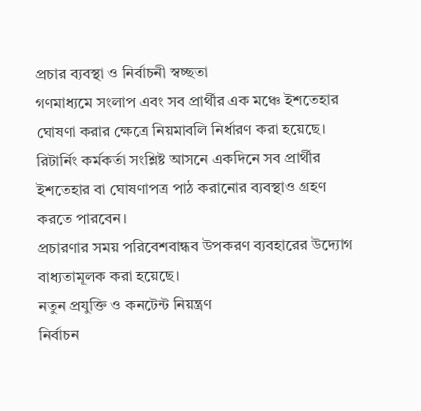প্রচার ব্যবস্থা ও নির্বাচনী স্বচ্ছতা
গণমাধ্যমে সংলাপ এবং সব প্রার্থীর এক মঞ্চে ইশতেহার ঘোষণা করার ক্ষেত্রে নিয়মাবলি নির্ধারণ করা হয়েছে। রিটার্নিং কর্মকর্তা সংশ্লিষ্ট আসনে একদিনে সব প্রার্থীর ইশতেহার বা ঘোষণাপত্র পাঠ করানোর ব্যবস্থাও গ্রহণ করতে পারবেন।
প্রচারণার সময় পরিবেশবান্ধব উপকরণ ব্যবহারের উদ্যোগ বাধ্যতামূলক করা হয়েছে।
নতুন প্রযুক্তি ও কনটেন্ট নিয়ন্ত্রণ
নির্বাচন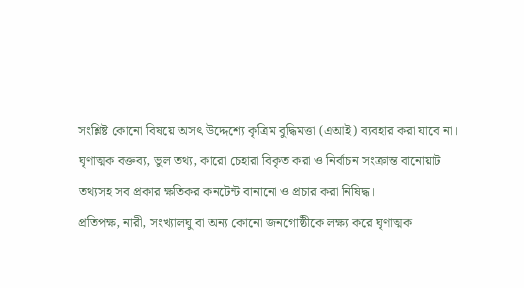সংশ্লিষ্ট কোনো বিষয়ে অসৎ উদ্দেশ্যে কৃত্রিম বুদ্ধিমত্তা (এআই) ব্যবহার করা যাবে না।
ঘৃণাত্মক বক্তব্য, ভুল তথ্য, কারো চেহারা বিকৃত করা ও নির্বাচন সংক্রান্ত বানোয়াট তথ্যসহ সব প্রকার ক্ষতিকর কনটেন্ট বানানো ও প্রচার করা নিষিদ্ধ।
প্রতিপক্ষ, নারী, সংখ্যালঘু বা অন্য কোনো জনগোষ্ঠীকে লক্ষ্য করে ঘৃণাত্মক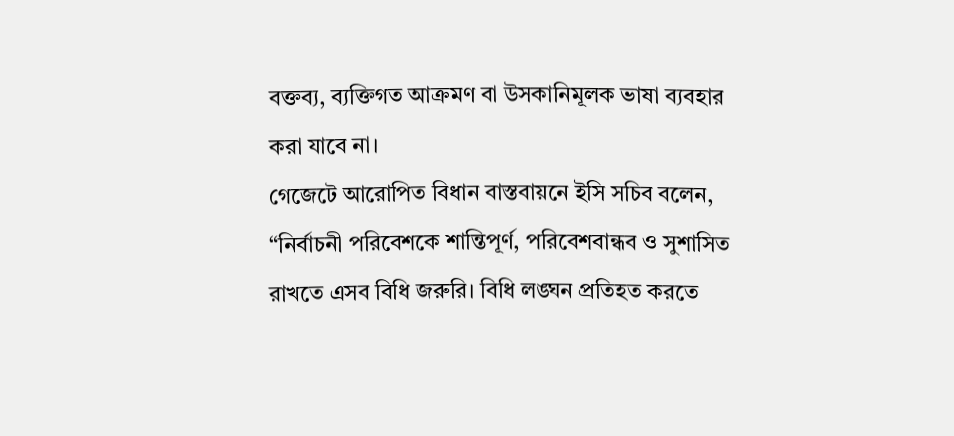বক্তব্য, ব্যক্তিগত আক্রমণ বা উসকানিমূলক ভাষা ব্যবহার করা যাবে না।
গেজেটে আরোপিত বিধান বাস্তবায়নে ইসি সচিব বলেন, “নির্বাচনী পরিবেশকে শান্তিপূর্ণ, পরিবেশবান্ধব ও সুশাসিত রাখতে এসব বিধি জরুরি। বিধি লঙ্ঘন প্রতিহত করতে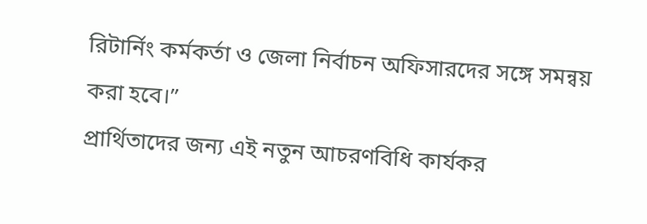রিটার্নিং কর্মকর্তা ও জেলা নির্বাচন অফিসারদের সঙ্গে সমন্বয় করা হবে।”
প্রার্থিতাদের জন্য এই নতুন আচরণবিধি কার্যকর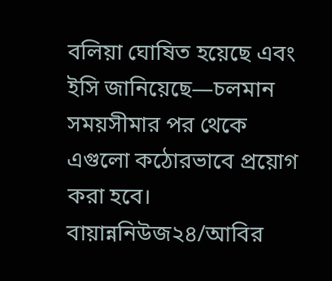বলিয়া ঘোষিত হয়েছে এবং ইসি জানিয়েছে—চলমান সময়সীমার পর থেকে এগুলো কঠোরভাবে প্রয়োগ করা হবে।
বায়ান্ননিউজ২৪/আবির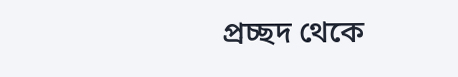প্রচ্ছদ থেকে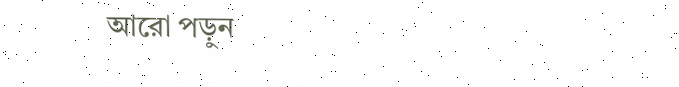আরো পড়ুন